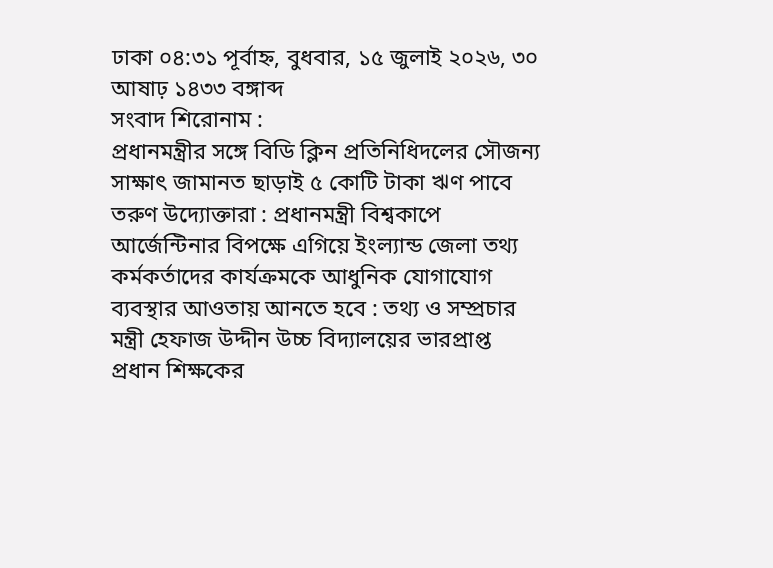ঢাকা ০৪:৩১ পূর্বাহ্ন, বুধবার, ১৫ জুলাই ২০২৬, ৩০ আষাঢ় ১৪৩৩ বঙ্গাব্দ
সংবাদ শিরোনাম :
প্রধানমন্ত্রীর সঙ্গে বিডি ক্লিন প্রতিনিধিদলের সৌজন্য সাক্ষাৎ জামানত ছাড়াই ৫ কোটি টাকা ঋণ পাবে তরুণ উদ্যোক্তারা : প্রধানমন্ত্রী বিশ্বকাপে আর্জেন্টিনার বিপক্ষে এগিয়ে ইংল্যান্ড জেলা তথ্য কর্মকর্তাদের কার্যক্রমকে আধুনিক যোগাযোগ ব্যবস্থার আওতায় আনতে হবে : তথ্য ও সম্প্রচার মন্ত্রী হেফাজ উদ্দীন উচ্চ বিদ্যালয়ের ভারপ্রাপ্ত প্রধান শিক্ষকের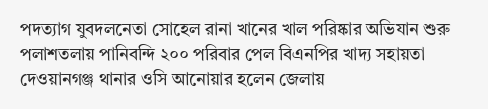পদত্যাগ যুবদলনেতা সোহেল রানা খানের খাল পরিষ্কার অভিযান শুরু পলাশতলায় পানিবন্দি ২০০ পরিবার পেল বিএনপির খাদ্য সহায়তা দেওয়ানগঞ্জ থানার ওসি আনোয়ার হলেন জেলায়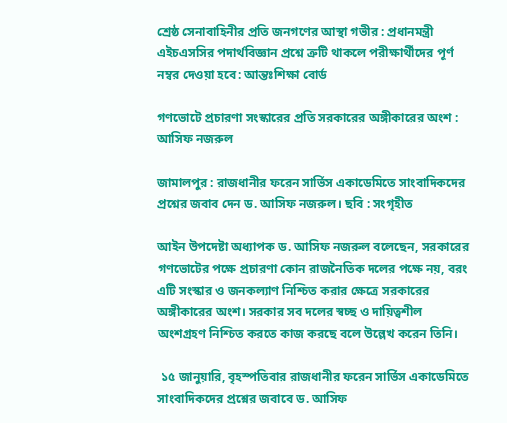শ্রেষ্ঠ সেনাবাহিনীর প্রতি জনগণের আস্থা গভীর : প্রধানমন্ত্রী এইচএসসির পদার্থবিজ্ঞান প্রশ্নে ত্রুটি থাকলে পরীক্ষার্থীদের পূর্ণ নম্বর দেওয়া হবে: আন্তঃশিক্ষা বোর্ড

গণভোটে প্রচারণা সংস্কারের প্রতি সরকারের অঙ্গীকারের অংশ : আসিফ নজরুল

জামালপুর : রাজধানীর ফরেন সার্ভিস একাডেমিতে সাংবাদিকদের প্রশ্নের জবাব দেন ড. আসিফ নজরুল। ছবি : সংগৃহীত

আইন উপদেষ্টা অধ্যাপক ড. আসিফ নজরুল বলেছেন, সরকারের গণভোটের পক্ষে প্রচারণা কোন রাজনৈতিক দলের পক্ষে নয়, বরং এটি সংস্কার ও জনকল্যাণ নিশ্চিত করার ক্ষেত্রে সরকারের অঙ্গীকারের অংশ। সরকার সব দলের স্বচ্ছ ও দায়িত্বশীল অংশগ্রহণ নিশ্চিত করতে কাজ করছে বলে উল্লেখ করেন তিনি।

 ১৫ জানুয়ারি, বৃহস্পতিবার রাজধানীর ফরেন সার্ভিস একাডেমিতে সাংবাদিকদের প্রশ্নের জবাবে ড. আসিফ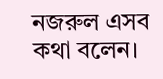নজরুল এসব কথা বলেন।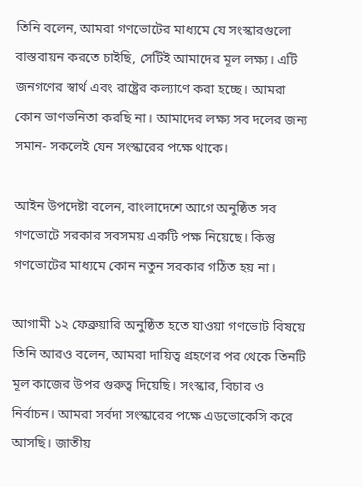তিনি বলেন, আমরা গণভোটের মাধ্যমে যে সংস্কারগুলো বাস্তবায়ন করতে চাইছি, সেটিই আমাদের মূল লক্ষ্য। এটি জনগণের স্বার্থ এবং রাষ্ট্রের কল্যাণে করা হচ্ছে। আমরা কোন ভাণভনিতা করছি না। আমাদের লক্ষ্য সব দলের জন্য সমান- সকলেই যেন সংস্কারের পক্ষে থাকে।

আইন উপদেষ্টা বলেন, বাংলাদেশে আগে অনুষ্ঠিত সব গণভোটে সরকার সবসময় একটি পক্ষ নিয়েছে। কিন্তু গণভোটের মাধ্যমে কোন নতুন সরকার গঠিত হয় না।

আগামী ১২ ফেব্রুয়ারি অনুষ্ঠিত হতে যাওয়া গণভোট বিষয়ে তিনি আরও বলেন, আমরা দায়িত্ব গ্রহণের পর থেকে তিনটি মূল কাজের উপর গুরুত্ব দিয়েছি। সংস্কার, বিচার ও নির্বাচন। আমরা সর্বদা সংস্কারের পক্ষে এডভোকেসি করে আসছি। জাতীয়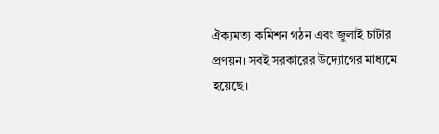ঐক্যমত্য কমিশন গঠন এবং জুলাই চাটার প্রণয়ন। সবই সরকারের উদ্যোগের মাধ্যমে হয়েছে।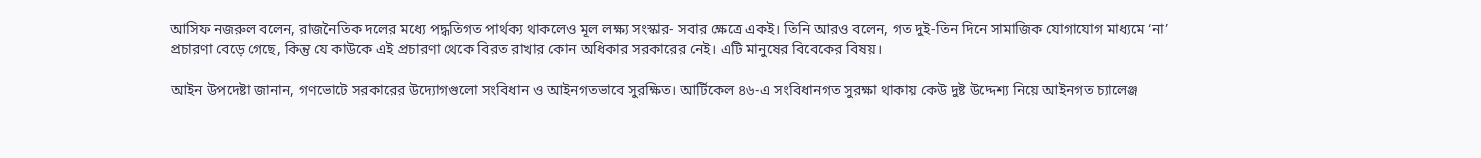আসিফ নজরুল বলেন, রাজনৈতিক দলের মধ্যে পদ্ধতিগত পার্থক্য থাকলেও মূল লক্ষ্য সংস্কার- সবার ক্ষেত্রে একই। তিনি আরও বলেন, গত দুই-তিন দিনে সামাজিক যোগাযোগ মাধ্যমে ‘না’ প্রচারণা বেড়ে গেছে, কিন্তু যে কাউকে এই প্রচারণা থেকে বিরত রাখার কোন অধিকার সরকারের নেই। এটি মানুষের বিবেকের বিষয়।

আইন উপদেষ্টা জানান, গণভোটে সরকারের উদ্যোগগুলো সংবিধান ও আইনগতভাবে সুরক্ষিত। আর্টিকেল ৪৬-এ সংবিধানগত সুরক্ষা থাকায় কেউ দুষ্ট উদ্দেশ্য নিয়ে আইনগত চ্যালেঞ্জ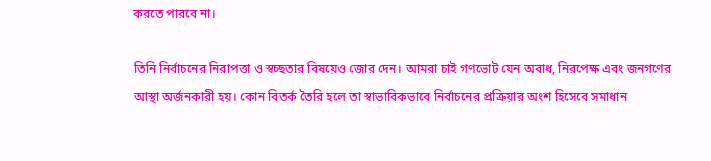করতে পারবে না।

তিনি নির্বাচনের নিরাপত্তা ও স্বচ্ছতার বিষয়েও জোর দেন। আমরা চাই গণভোট যেন অবাধ, নিরপেক্ষ এবং জনগণের আস্থা অর্জনকারী হয়। কোন বিতর্ক তৈরি হলে তা স্বাভাবিকভাবে নির্বাচনের প্রক্রিয়ার অংশ হিসেবে সমাধান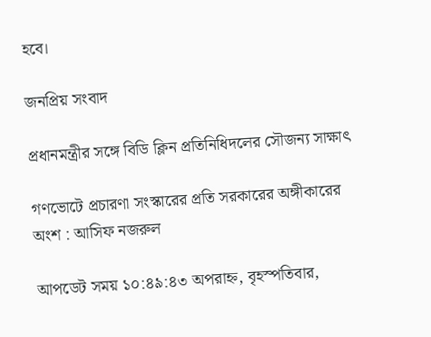হবে।

জনপ্রিয় সংবাদ

প্রধানমন্ত্রীর সঙ্গে বিডি ক্লিন প্রতিনিধিদলের সৌজন্য সাক্ষাৎ

গণভোটে প্রচারণা সংস্কারের প্রতি সরকারের অঙ্গীকারের অংশ : আসিফ নজরুল

আপডেট সময় ১০:৪৯:৪৩ অপরাহ্ন, বৃহস্পতিবার,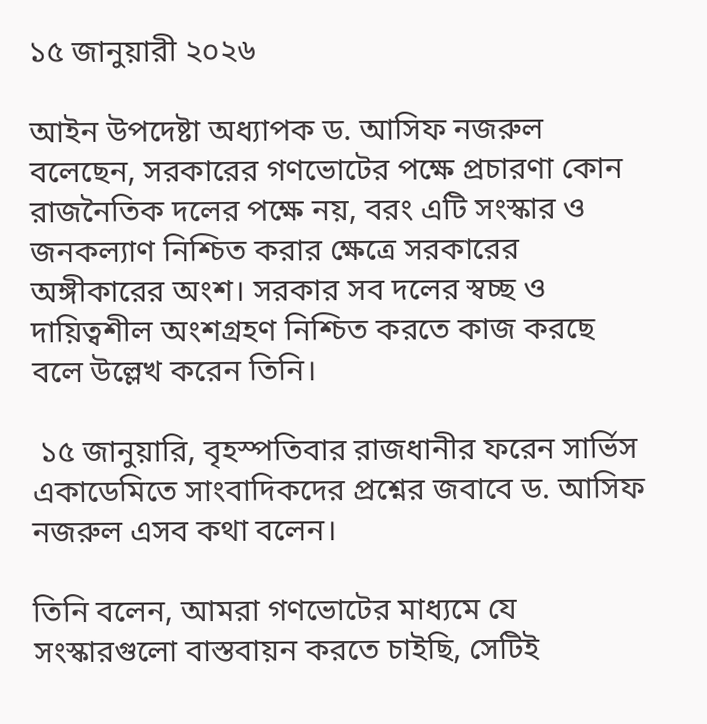১৫ জানুয়ারী ২০২৬

আইন উপদেষ্টা অধ্যাপক ড. আসিফ নজরুল বলেছেন, সরকারের গণভোটের পক্ষে প্রচারণা কোন রাজনৈতিক দলের পক্ষে নয়, বরং এটি সংস্কার ও জনকল্যাণ নিশ্চিত করার ক্ষেত্রে সরকারের অঙ্গীকারের অংশ। সরকার সব দলের স্বচ্ছ ও দায়িত্বশীল অংশগ্রহণ নিশ্চিত করতে কাজ করছে বলে উল্লেখ করেন তিনি।

 ১৫ জানুয়ারি, বৃহস্পতিবার রাজধানীর ফরেন সার্ভিস একাডেমিতে সাংবাদিকদের প্রশ্নের জবাবে ড. আসিফ নজরুল এসব কথা বলেন।

তিনি বলেন, আমরা গণভোটের মাধ্যমে যে সংস্কারগুলো বাস্তবায়ন করতে চাইছি, সেটিই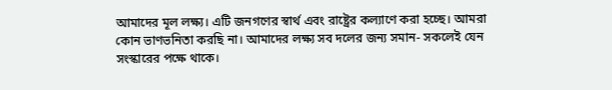আমাদের মূল লক্ষ্য। এটি জনগণের স্বার্থ এবং রাষ্ট্রের কল্যাণে করা হচ্ছে। আমরা কোন ভাণভনিতা করছি না। আমাদের লক্ষ্য সব দলের জন্য সমান- সকলেই যেন সংস্কারের পক্ষে থাকে।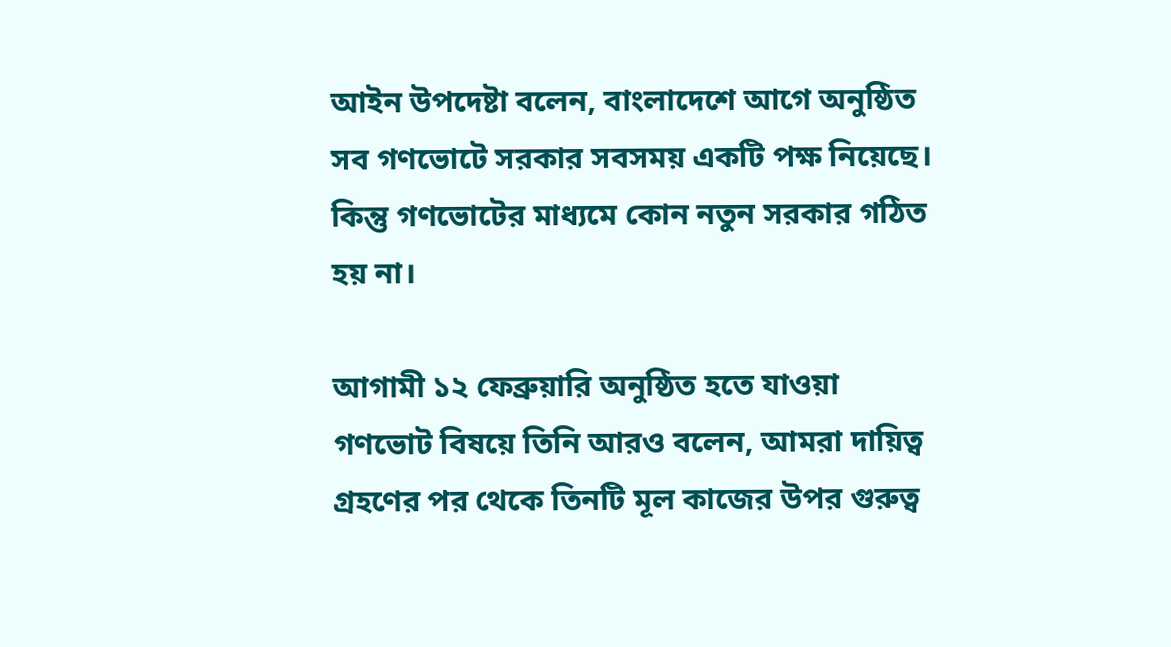আইন উপদেষ্টা বলেন, বাংলাদেশে আগে অনুষ্ঠিত সব গণভোটে সরকার সবসময় একটি পক্ষ নিয়েছে। কিন্তু গণভোটের মাধ্যমে কোন নতুন সরকার গঠিত হয় না।

আগামী ১২ ফেব্রুয়ারি অনুষ্ঠিত হতে যাওয়া গণভোট বিষয়ে তিনি আরও বলেন, আমরা দায়িত্ব গ্রহণের পর থেকে তিনটি মূল কাজের উপর গুরুত্ব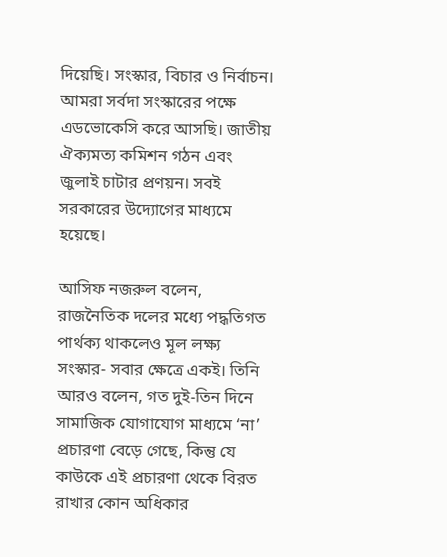দিয়েছি। সংস্কার, বিচার ও নির্বাচন। আমরা সর্বদা সংস্কারের পক্ষে এডভোকেসি করে আসছি। জাতীয় ঐক্যমত্য কমিশন গঠন এবং জুলাই চাটার প্রণয়ন। সবই সরকারের উদ্যোগের মাধ্যমে হয়েছে।

আসিফ নজরুল বলেন, রাজনৈতিক দলের মধ্যে পদ্ধতিগত পার্থক্য থাকলেও মূল লক্ষ্য সংস্কার- সবার ক্ষেত্রে একই। তিনি আরও বলেন, গত দুই-তিন দিনে সামাজিক যোগাযোগ মাধ্যমে ‘না’ প্রচারণা বেড়ে গেছে, কিন্তু যে কাউকে এই প্রচারণা থেকে বিরত রাখার কোন অধিকার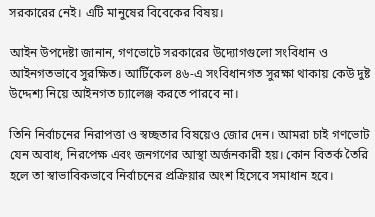সরকারের নেই। এটি মানুষের বিবেকের বিষয়।

আইন উপদেষ্টা জানান, গণভোটে সরকারের উদ্যোগগুলো সংবিধান ও আইনগতভাবে সুরক্ষিত। আর্টিকেল ৪৬-এ সংবিধানগত সুরক্ষা থাকায় কেউ দুষ্ট উদ্দেশ্য নিয়ে আইনগত চ্যালেঞ্জ করতে পারবে না।

তিনি নির্বাচনের নিরাপত্তা ও স্বচ্ছতার বিষয়েও জোর দেন। আমরা চাই গণভোট যেন অবাধ, নিরপেক্ষ এবং জনগণের আস্থা অর্জনকারী হয়। কোন বিতর্ক তৈরি হলে তা স্বাভাবিকভাবে নির্বাচনের প্রক্রিয়ার অংশ হিসেবে সমাধান হবে।